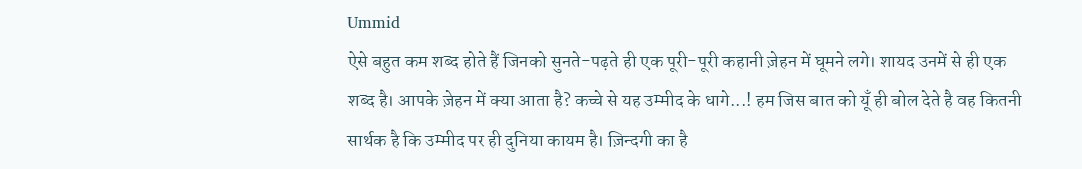Ummid
ऐसे बहुत कम शब्द होते हैं जिनको सुनते-पढ़ते ही एक पूरी-पूरी कहानी ज़ेहन में घूमने लगे। शायद उनमें से ही एक शब्द है। आपके ज़ेहन में क्या आता है? कच्चे से यह उम्मीद के धागे...! हम जिस बात को यूँ ही बोल देते है वह कितनी सार्थक है कि उम्मीद पर ही दुनिया कायम है। ज़िन्दगी का है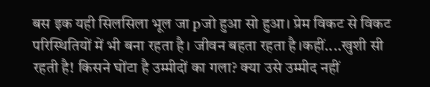बस इक यही सिलसिला भूल जा pजो हुआ सो हुआ। प्रेम विकट से विकट परिस्थितियों में भी बना रहता है। जीवन बहता रहता है।कहीं....खुशी सी रहती है! किसने घोंटा है उम्मीदों का गला? क्या उसे उम्मीद नहीं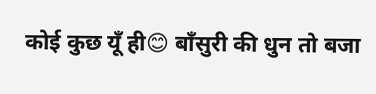कोई कुछ यूँ ही😊 बाँसुरी की धुन तो बजा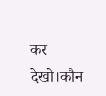कर देखो।कौन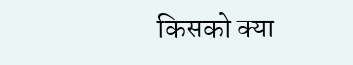किसको क्या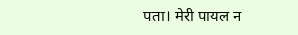पता। मेरी पायल न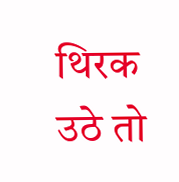थिरक उठे तो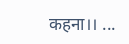कहना।। ...